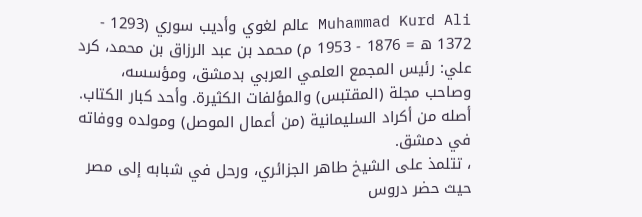Muhammad Kurd Ali عالم لغوي وأديب سوري (1293 - 1372 ه = 1876 - 1953 م) محمد بن عبد الرزاق بن محمد، كرد علي: رئيس المجمع العلمي العربي بدمشق، ومؤسسه، وصاحب مجلة (المقتبس) والمؤلفات الكثيرة. وأحد كبار الكتاب. أصله من أكراد السليمانية (من أعمال الموصل) ومولده ووفاته في دمشق.
، تتلمذ على الشيخ طاهر الجزائري، ورحل في شبابه إلى مصر حيث حضر دروس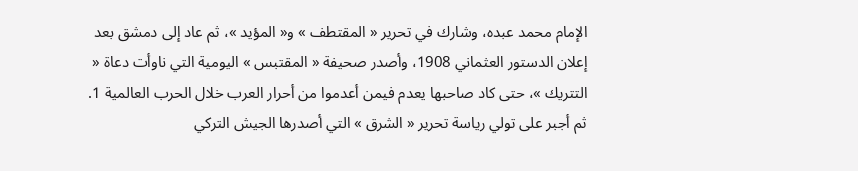الإمام محمد عبده، وشارك في تحرير « المقتطف » و« المؤيد »، ثم عاد إلى دمشق بعد إعلان الدستور العثماني 1908، وأصدر صحيفة « المقتبس » اليومية التي ناوأت دعاة « التتريك »، حتى كاد صاحبها يعدم فيمن أعدموا من أحرار العرب خلال الحرب العالمية 1. ثم أجبر على تولي رياسة تحرير « الشرق » التي أصدرها الجيش التركي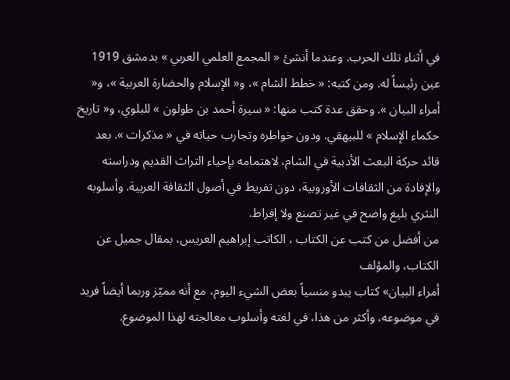في أثناء تلك الحرب. وعندما أنشئ « المجمع العلمي العربي » بدمشق 1919 عين رئيساً له. ومن كتبه: « خطط الشام »، و« الإسلام والحضارة العربية »، و« أمراء البيان ». وحقق عدة كتب منها: « سيرة أحمد بن طولون » للبلوي، و« تاريخ حكماء الإسلام » للبيهقي. ودون خواطره وتجارب حياته في « مذكرات ». بعد قائد حركة البعث الأدبية في الشام، لاهتمامه بإحياء التراث القديم ودراسته والإفادة من الثقافات الأوروبية، دون تفريط في أصول الثقافة العربية. وأسلوبه النثري بليغ واضح في غير تصنع ولا إفراط.
من أفضل من كتب عن الكتاب ، الكاتب إبراهيم العريس، بمقال جميل عن الكتاب، والمؤلف
أمراء البيان» كتاب يبدو منسياً بعض الشيء اليوم، مع أنه مميّز وربما أيضاً فريد في موضوعه، وأكثر من هذا، في لغته وأسلوب معالجته لهذا الموضوع.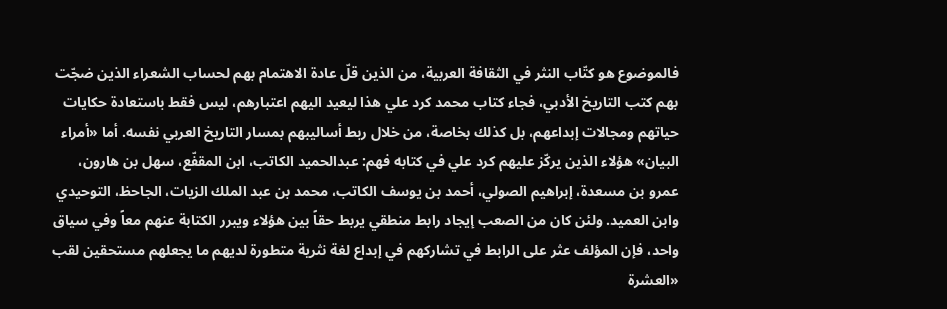فالموضوع هو كتّاب النثر في الثقافة العربية، من الذين قلّ عادة الاهتمام بهم لحساب الشعراء الذين ضجّت بهم كتب التاريخ الأدبي، فجاء كتاب محمد كرد علي هذا ليعيد اليهم اعتبارهم، ليس فقط باستعادة حكايات حياتهم ومجالات إبداعهم، بل كذلك بخاصة، من خلال ربط أساليبهم بمسار التاريخ العربي نفسه. أما «أمراء البيان» هؤلاء الذين يركّز عليهم كرد علي في كتابه فهم: عبدالحميد الكاتب، ابن المقفّع، سهل بن هارون، عمرو بن مسعدة، إبراهيم الصولي، أحمد بن يوسف الكاتب، محمد بن عبد الملك الزيات، الجاحظ، التوحيدي وابن العميد. ولئن كان من الصعب إيجاد رابط منطقي يربط حقاً بين هؤلاء ويبرر الكتابة عنهم معاً وفي سياق واحد، فإن المؤلف عثر على الرابط في تشاركهم في إبداع لغة نثرية متطورة لديهم ما يجعلهم مستحقين لقب «العشرة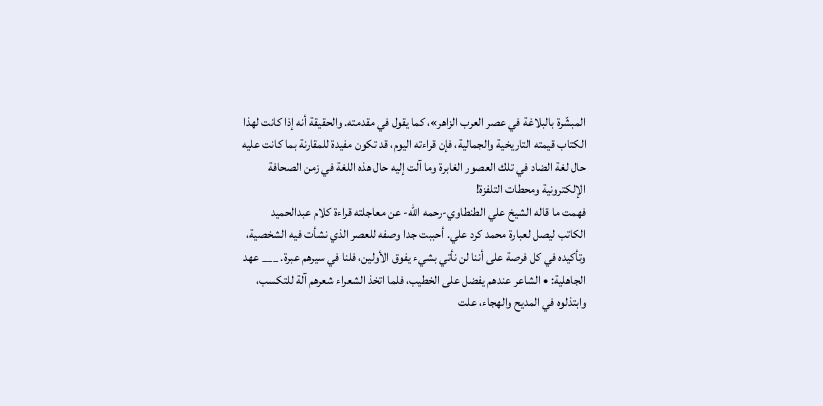المبشّرة بالبلاغة في عصر العرب الزاهر»، كما يقول في مقدمته. والحقيقة أنه إذا كانت لهذا الكتاب قيمته التاريخية والجمالية، فإن قراءته اليوم، قد تكون مفيدة للمقارنة بما كانت عليه حال لغة الضاد في تلك العصور الغابرة وما آلت إليه حال هذه اللغة في زمن الصحافة الإلكترونية ومحطات التلفزة!
فهمت ما قاله الشيخ علي الطنطاوي-رحمه الله- عن معاجلته قراءة كلام عبدالحميد الكاتب ليصل لعبارة محمد كرد علي. أحببت جدا وصفه للعصر الذي نشأت فيه الشخصية، وتأكيده في كل فرصة على أننا لن نأتي بشيء يفوق الأولين، فلنا في سيرهم عبرة. ___ عهد الجاهلية: • الشاعر عندهم يفضل على الخطيب، فلما اتخذ الشعراء شعرهم آلة للتكسب، وابتذلوه في المديح والهجاء، علت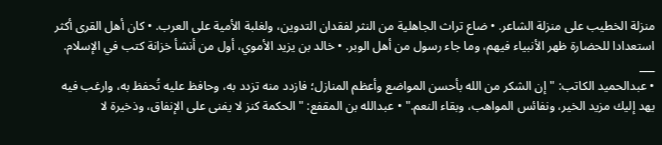منزلة الخطيب على منزلة الشاعر. • ضاع تراث الجاهلية من النثر لفقدان التدوين، ولغلبة الأمية على العرب. • كان أهل القرى أكثر استعدادا للحضارة ظهر الأنبياء فيهم، وما جاء رسول من أهل الوبر. • خالد بن يزيد الأموي، أول من أنشأ خزانة كتب في الإسلام. ___
• عبدالحميد الكاتب: "إن الشكر من الله بأحسن المواضع وأعظم المنازل؛ فازدد منه تزدد به، وحافظ عليه تُحفظ به، وارغب فيه يهد إليك مزيد الخير، ونفائس المواهب، وبقاء النعم." • عبدالله بن المقفع: "الحكمة كنز لا يفنى على الإنفاق، وذخيرة لا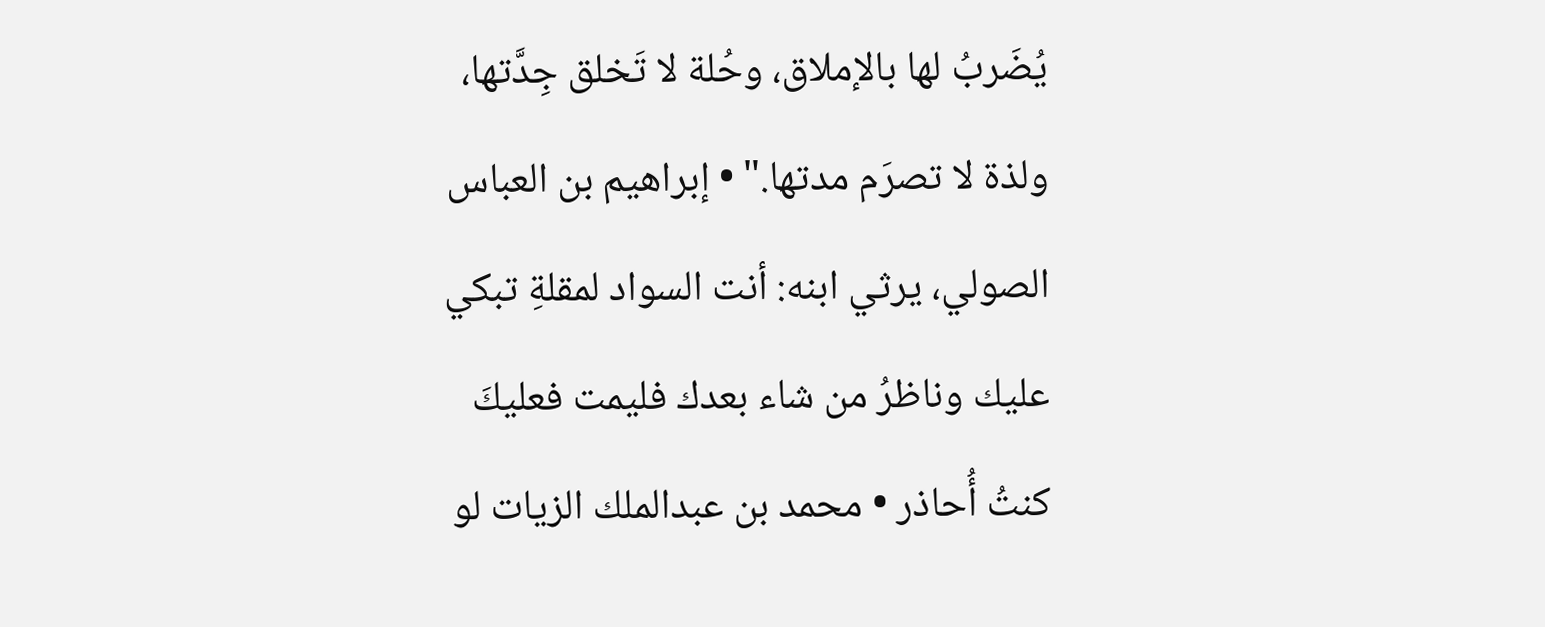يُضَربُ لها بالإملاق، وحُلة لا تَخلق جِدَّتها، ولذة لا تصرَم مدتها." • إبراهيم بن العباس الصولي، يرثي ابنه: أنت السواد لمقلةِ تبكي عليك وناظرُ من شاء بعدك فليمت فعليكَ كنتُ أُحاذر • محمد بن عبدالملك الزيات لو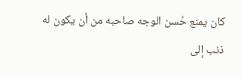كان يمنع حُسن الوجه صاحبه من أن يكون له ذنب إلى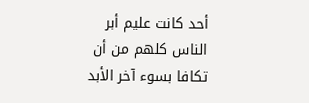أحد كانت عليم أبر الناس كلهم من أن تكافا بسوء آخر الأبد